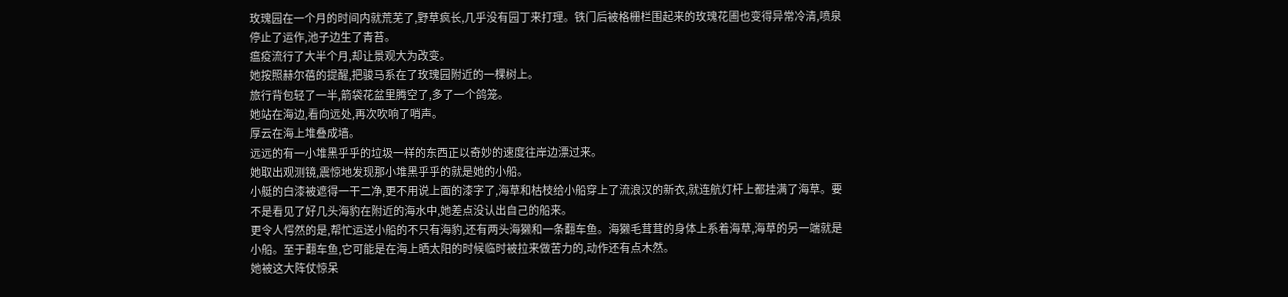玫瑰园在一个月的时间内就荒芜了,野草疯长,几乎没有园丁来打理。铁门后被格栅栏围起来的玫瑰花圃也变得异常冷清,喷泉停止了运作,池子边生了青苔。
瘟疫流行了大半个月,却让景观大为改变。
她按照赫尔蓓的提醒,把骏马系在了玫瑰园附近的一棵树上。
旅行背包轻了一半,箭袋花盆里腾空了,多了一个鸽笼。
她站在海边,看向远处,再次吹响了哨声。
厚云在海上堆叠成墙。
远远的有一小堆黑乎乎的垃圾一样的东西正以奇妙的速度往岸边漂过来。
她取出观测镜,震惊地发现那小堆黑乎乎的就是她的小船。
小艇的白漆被遮得一干二净,更不用说上面的漆字了,海草和枯枝给小船穿上了流浪汉的新衣,就连航灯杆上都挂满了海草。要不是看见了好几头海豹在附近的海水中,她差点没认出自己的船来。
更令人愕然的是,帮忙运送小船的不只有海豹,还有两头海獭和一条翻车鱼。海獭毛茸茸的身体上系着海草,海草的另一端就是小船。至于翻车鱼,它可能是在海上晒太阳的时候临时被拉来做苦力的,动作还有点木然。
她被这大阵仗惊呆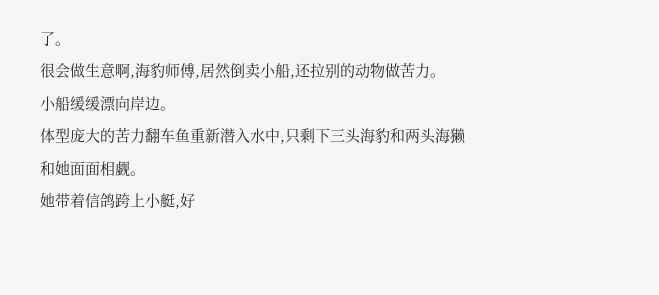了。
很会做生意啊,海豹师傅,居然倒卖小船,还拉别的动物做苦力。
小船缓缓漂向岸边。
体型庞大的苦力翻车鱼重新潜入水中,只剩下三头海豹和两头海獭和她面面相觑。
她带着信鸽跨上小艇,好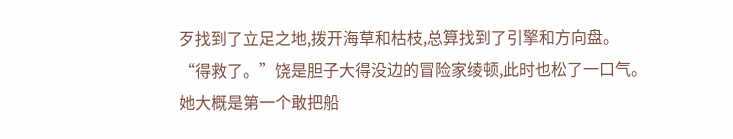歹找到了立足之地,拨开海草和枯枝,总算找到了引擎和方向盘。
“得救了。”饶是胆子大得没边的冒险家绫顿,此时也松了一口气。
她大概是第一个敢把船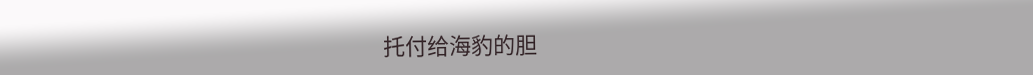托付给海豹的胆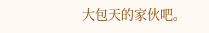大包天的家伙吧。